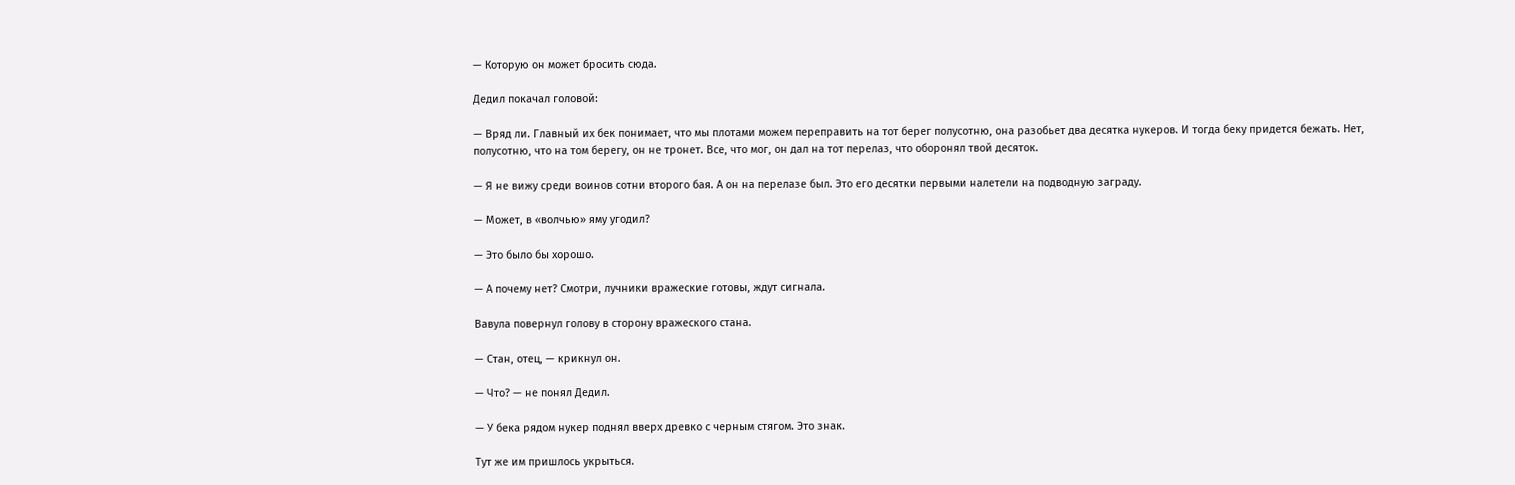— Которую он может бросить сюда.

Дедил покачал головой:

— Вряд ли. Главный их бек понимает, что мы плотами можем переправить на тот берег полусотню, она разобьет два десятка нукеров. И тогда беку придется бежать. Нет, полусотню, что на том берегу, он не тронет. Все, что мог, он дал на тот перелаз, что оборонял твой десяток.

— Я не вижу среди воинов сотни второго бая. А он на перелазе был. Это его десятки первыми налетели на подводную заграду.

— Может, в «волчью» яму угодил?

— Это было бы хорошо.

— А почему нет? Смотри, лучники вражеские готовы, ждут сигнала.

Вавула повернул голову в сторону вражеского стана.

— Стан, отец, — крикнул он.

— Что? — не понял Дедил.

— У бека рядом нукер поднял вверх древко с черным стягом. Это знак.

Тут же им пришлось укрыться.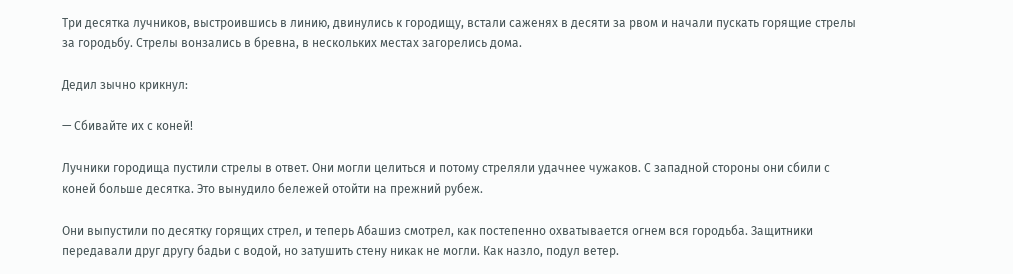Три десятка лучников, выстроившись в линию, двинулись к городищу, встали саженях в десяти за рвом и начали пускать горящие стрелы за городьбу. Стрелы вонзались в бревна, в нескольких местах загорелись дома.

Дедил зычно крикнул:

— Сбивайте их с коней!

Лучники городища пустили стрелы в ответ. Они могли целиться и потому стреляли удачнее чужаков. С западной стороны они сбили с коней больше десятка. Это вынудило бележей отойти на прежний рубеж.

Они выпустили по десятку горящих стрел, и теперь Абашиз смотрел, как постепенно охватывается огнем вся городьба. Защитники передавали друг другу бадьи с водой, но затушить стену никак не могли. Как назло, подул ветер.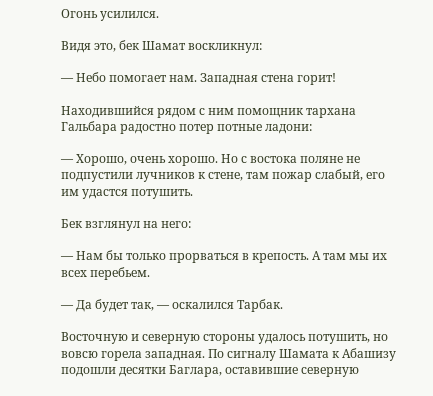Огонь усилился.

Видя это, бек Шамат воскликнул:

— Небо помогает нам. Западная стена горит!

Находившийся рядом с ним помощник тархана Гальбара радостно потер потные ладони:

— Хорошо, очень хорошо. Но с востока поляне не подпустили лучников к стене, там пожар слабый, его им удастся потушить.

Бек взглянул на него:

— Нам бы только прорваться в крепость. А там мы их всех перебьем.

— Да будет так, — оскалился Тарбак.

Восточную и северную стороны удалось потушить, но вовсю горела западная. По сигналу Шамата к Абашизу подошли десятки Баглара, оставившие северную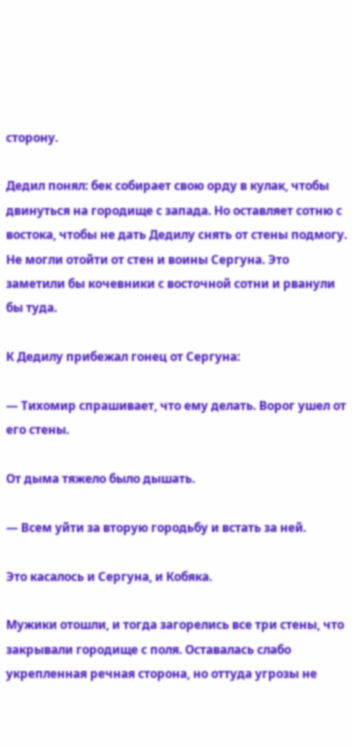сторону.

Дедил понял: бек собирает свою орду в кулак, чтобы двинуться на городище с запада. Но оставляет сотню с востока, чтобы не дать Дедилу снять от стены подмогу. Не могли отойти от стен и воины Сергуна. Это заметили бы кочевники с восточной сотни и рванули бы туда.

К Дедилу прибежал гонец от Сергуна:

— Тихомир спрашивает, что ему делать. Ворог ушел от его стены.

От дыма тяжело было дышать.

— Всем уйти за вторую городьбу и встать за ней.

Это касалось и Сергуна, и Кобяка.

Мужики отошли, и тогда загорелись все три стены, что закрывали городище с поля. Оставалась слабо укрепленная речная сторона, но оттуда угрозы не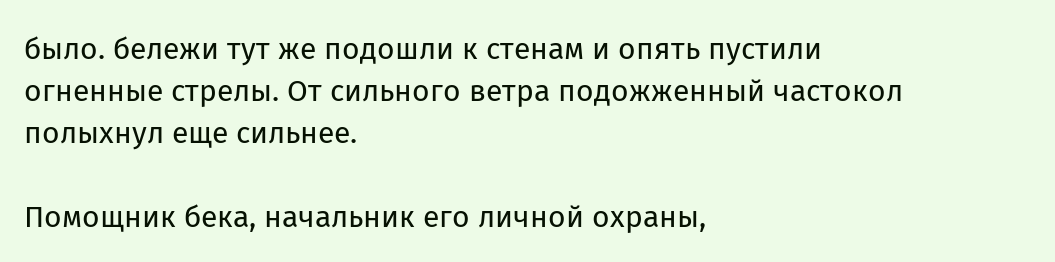было. бележи тут же подошли к стенам и опять пустили огненные стрелы. От сильного ветра подожженный частокол полыхнул еще сильнее.

Помощник бека, начальник его личной охраны,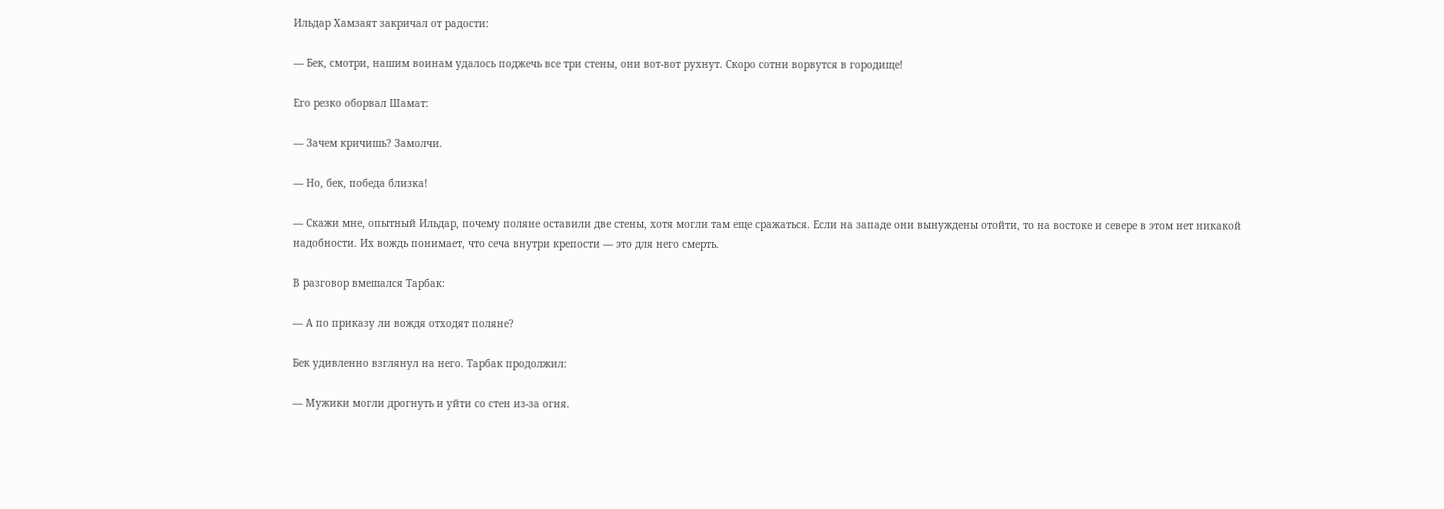Ильдар Хамзаят закричал от радости:

— Бек, смотри, нашим воинам удалось поджечь все три стены, они вот-вот рухнут. Скоро сотни ворвутся в городище!

Его резко оборвал Шамат:

— Зачем кричишь? Замолчи.

— Но, бек, победа близка!

— Скажи мне, опытный Ильдар, почему поляне оставили две стены, хотя могли там еще сражаться. Если на западе они вынуждены отойти, то на востоке и севере в этом нет никакой надобности. Их вождь понимает, что сеча внутри крепости — это для него смерть.

В разговор вмешался Тарбак:

— А по приказу ли вождя отходят поляне?

Бек удивленно взглянул на него. Тарбак продолжил:

— Мужики могли дрогнуть и уйти со стен из-за огня.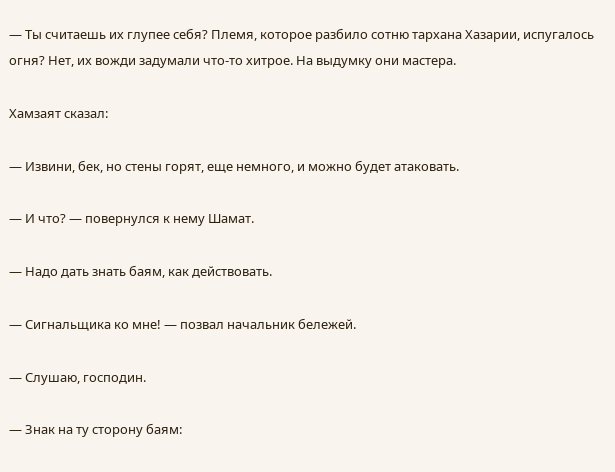— Ты считаешь их глупее себя? Племя, которое разбило сотню тархана Хазарии, испугалось огня? Нет, их вожди задумали что-то хитрое. На выдумку они мастера.

Хамзаят сказал:

— Извини, бек, но стены горят, еще немного, и можно будет атаковать.

— И что? — повернулся к нему Шамат.

— Надо дать знать баям, как действовать.

— Сигнальщика ко мне! — позвал начальник бележей.

— Слушаю, господин.

— Знак на ту сторону баям: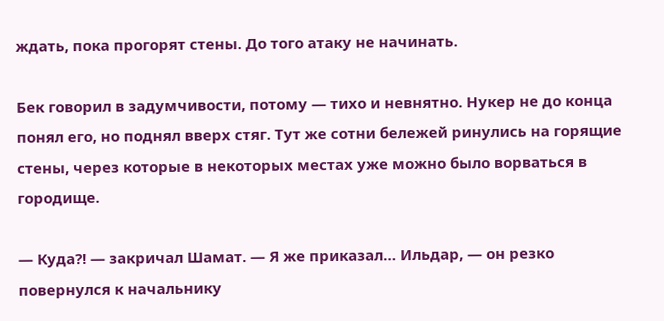ждать, пока прогорят стены. До того атаку не начинать.

Бек говорил в задумчивости, потому — тихо и невнятно. Нукер не до конца понял его, но поднял вверх стяг. Тут же сотни бележей ринулись на горящие стены, через которые в некоторых местах уже можно было ворваться в городище.

— Куда?! — закричал Шамат. — Я же приказал… Ильдар, — он резко повернулся к начальнику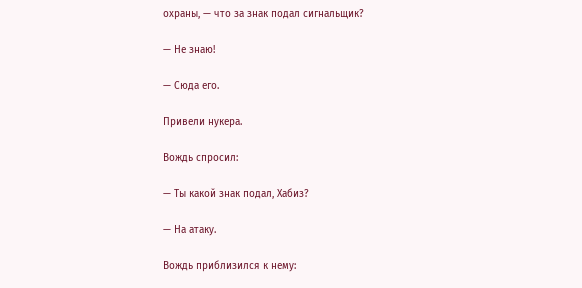охраны, — что за знак подал сигнальщик?

— Не знаю!

— Сюда его.

Привели нукера.

Вождь спросил:

— Ты какой знак подал, Хабиз?

— На атаку.

Вождь приблизился к нему: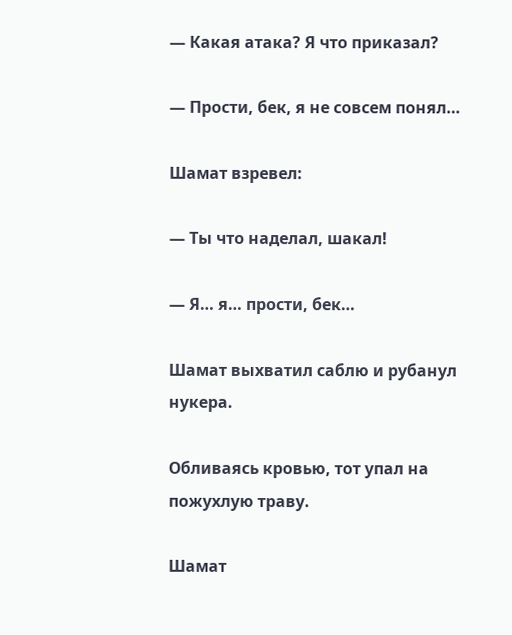— Какая атака? Я что приказал?

— Прости, бек, я не совсем понял…

Шамат взревел:

— Ты что наделал, шакал!

— Я… я… прости, бек…

Шамат выхватил саблю и рубанул нукера.

Обливаясь кровью, тот упал на пожухлую траву.

Шамат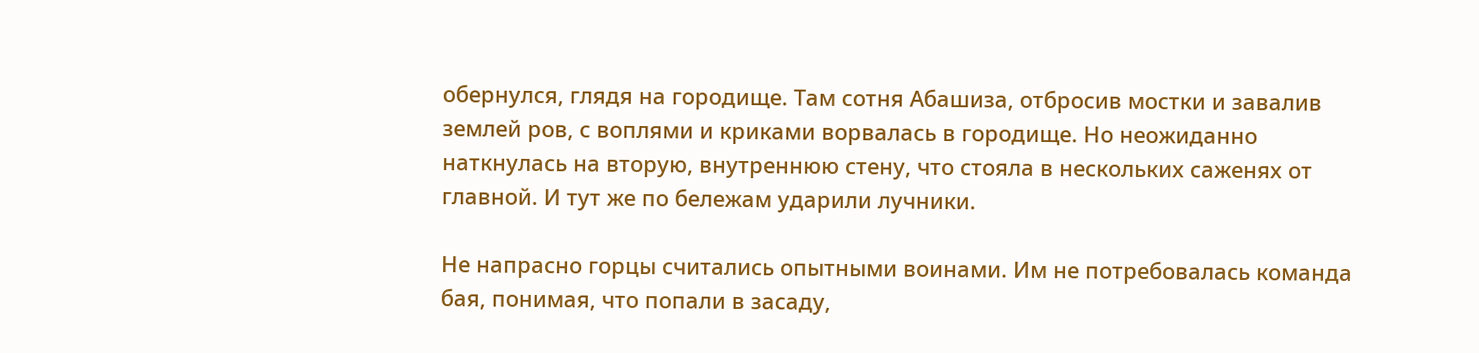обернулся, глядя на городище. Там сотня Абашиза, отбросив мостки и завалив землей ров, с воплями и криками ворвалась в городище. Но неожиданно наткнулась на вторую, внутреннюю стену, что стояла в нескольких саженях от главной. И тут же по бележам ударили лучники.

Не напрасно горцы считались опытными воинами. Им не потребовалась команда бая, понимая, что попали в засаду,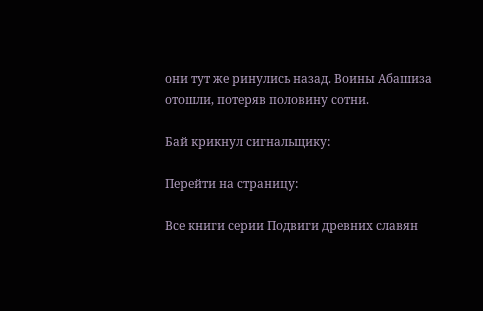они тут же ринулись назад. Воины Абашиза отошли, потеряв половину сотни.

Бай крикнул сигнальщику:

Перейти на страницу:

Все книги серии Подвиги древних славян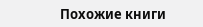Похожие книги